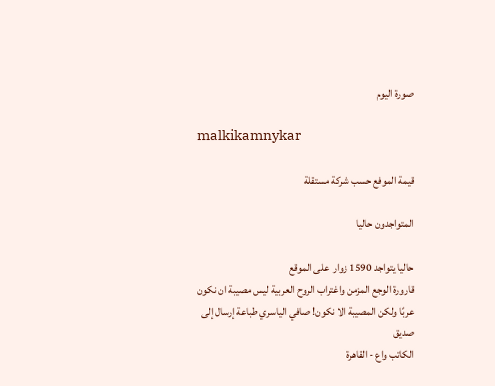صورة اليوم

malkikamnykar

قيمة الموفع حسب شركة مستقلة

المتواجدون حاليا

حاليا يتواجد 1590 زوار  على الموقع
قارورة الوجع المزمن واغتراب الروح العربية ليس مصيبة ان نكون عربًا ولكن المصيبة الا نكون! صافي الياسري طباعة إرسال إلى صديق
الكاتب واع - القاهرة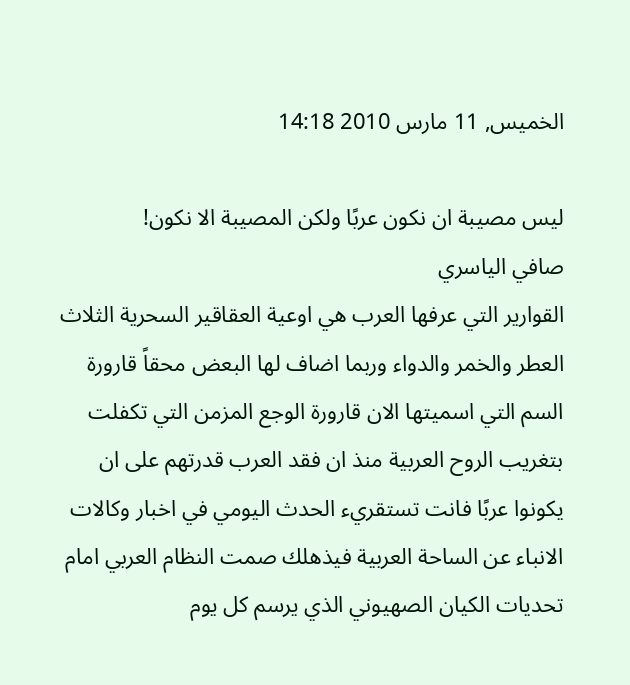الخميس, 11 مارس 2010 14:18

ليس مصيبة ان نكون عربًا ولكن المصيبة الا نكون!
صافي الياسري
القوارير التي عرفها العرب هي اوعية العقاقير السحرية الثلاث العطر والخمر والدواء وربما اضاف لها البعض محقاً قارورة السم التي اسميتها الان قارورة الوجع المزمن التي تكفلت بتغريب الروح العربية منذ ان فقد العرب قدرتهم على ان يكونوا عربًا فانت تستقريء الحدث اليومي في اخبار وكالات الانباء عن الساحة العربية فيذهلك صمت النظام العربي امام تحديات الكيان الصهيوني الذي يرسم كل يوم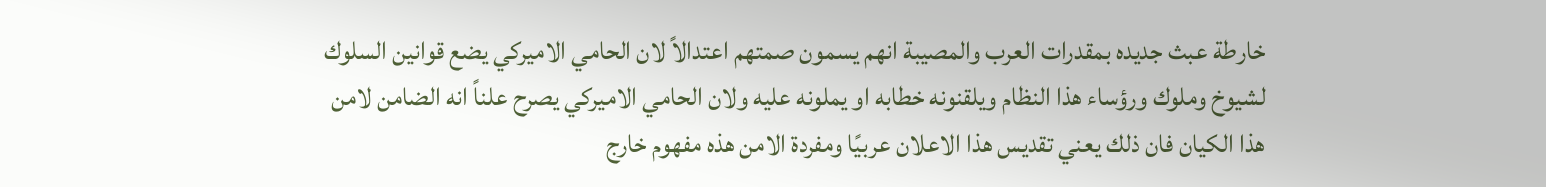خارطة عبث جديده بمقدرات العرب والمصيبة انهم يسمون صمتهم اعتدالاً لان الحامي الاميركي يضع قوانين السلوك لشيوخ وملوك ورؤساء هذا النظام ويلقنونه خطابه او يملونه عليه ولان الحامي الاميركي يصرح علناً انه الضامن لامن هذا الكيان فان ذلك يعني تقديس هذا الاعلان عربيًا ومفردة الامن هذه مفهوم خارج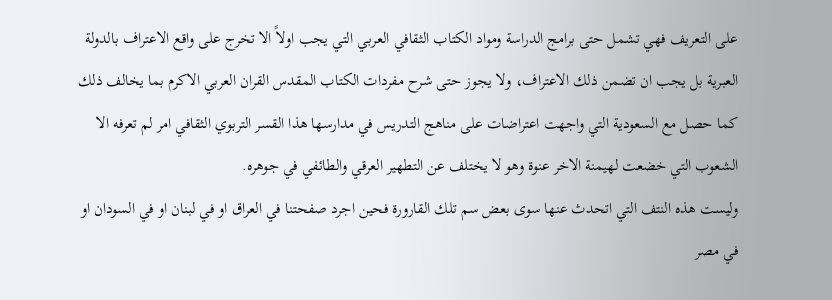على التعريف فهي تشمل حتى برامج الدراسة ومواد الكتاب الثقافي العربي التي يجب اولاً الا تخرج على واقع الاعتراف بالدولة العبرية بل يجب ان تضمن ذلك الاعتراف، ولا يجوز حتى شرح مفردات الكتاب المقدس القران العربي الاكرم بما يخالف ذلك كما حصل مع السعودية التي واجهت اعتراضات على مناهج التدريس في مدارسها هذا القسر التربوي الثقافي امر لم تعرفه الا الشعوب التي خضعت لهيمنة الاخر عنوة وهو لا يختلف عن التطهير العرقي والطائفي في جوهره.
وليست هذه النتف التي اتحدث عنها سوى بعض سم تلك القارورة فحين اجرد صفحتنا في العراق او في لبنان او في السودان او في مصر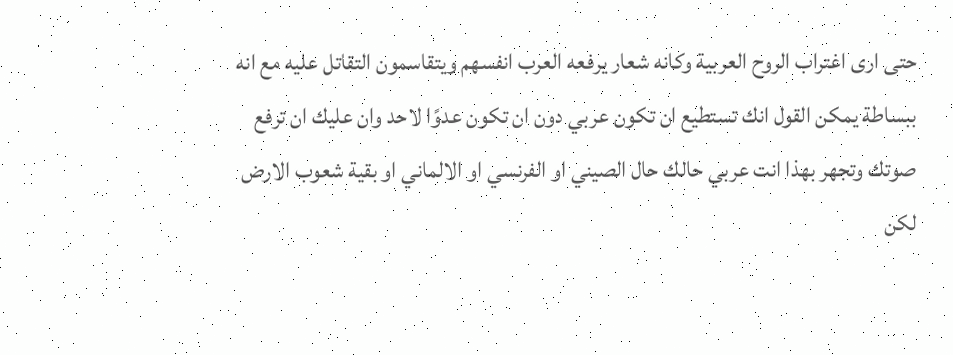حتى ارى اغتراب الروح العربية وكانه شعار يرفعه العرب انفسهم ويتقاسمون التقاتل عليه مع انه ببساطة يمكن القول انك تستطيع ان تكون عربي دون ان تكون عدوًا لاحد وان عليك ان ترفع صوتك وتجهر بهذا انت عربي حالك حال الصيني او الفرنسي او الالماني او بقية شعوب الارض لكن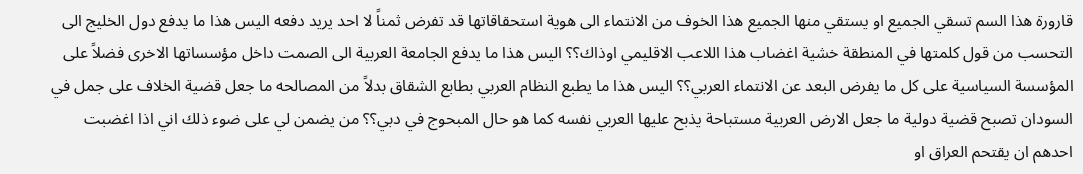قارورة هذا السم تسقي الجميع او يستقي منها الجميع هذا الخوف من الانتماء الى هوية استحقاقاتها قد تفرض ثمناً لا احد يريد دفعه اليس هذا ما يدفع دول الخليج الى التحسب من قول كلمتها في المنطقة خشية اغضاب هذا اللاعب الاقليمي اوذاك؟؟ اليس هذا ما يدفع الجامعة العربية الى الصمت داخل مؤسساتها الاخرى فضلاً على المؤسسة السياسية على كل ما يفرض البعد عن الانتماء العربي؟؟ اليس هذا ما يطبع النظام العربي بطابع الشقاق بدلاً من المصالحه ما جعل قضية الخلاف على جمل في السودان تصبح قضية دولية ما جعل الارض العربية مستباحة يذبح عليها العربي نفسه كما هو حال المبحوج في دبي؟؟ من يضمن لي على ضوء ذلك اني اذا اغضبت احدهم ان يقتحم العراق او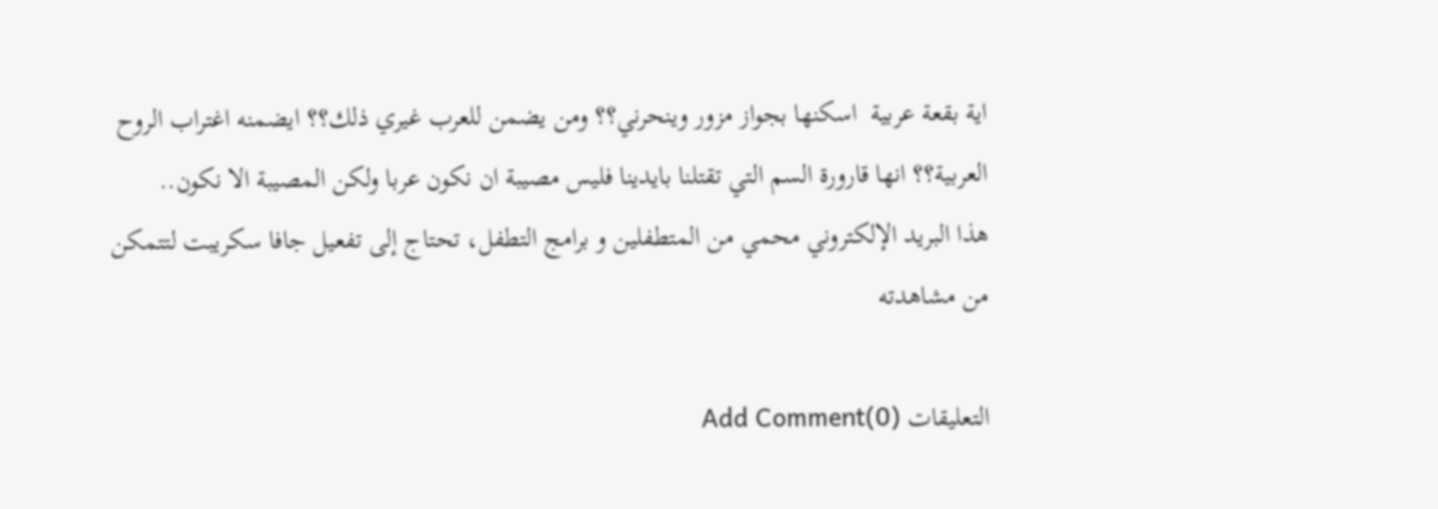اية بقعة عربية  اسكنها بجواز مزور وينحرني؟؟ ومن يضمن للعرب غيري ذلك؟؟ ايضمنه اغتراب الروح العربية؟؟ انها قارورة السم التي تقتلنا بايدينا فليس مصيبة ان نكون عربا ولكن المصيبة الا نكون..
هذا البريد الإلكتروني محمي من المتطفلين و برامج التطفل، تحتاج إلى تفعيل جافا سكريبت لتتمكن من مشاهدته

التعليقات (0)Add Comment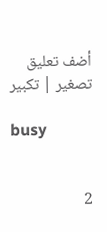أضف تعليق
تصغير | تكبير

busy


2